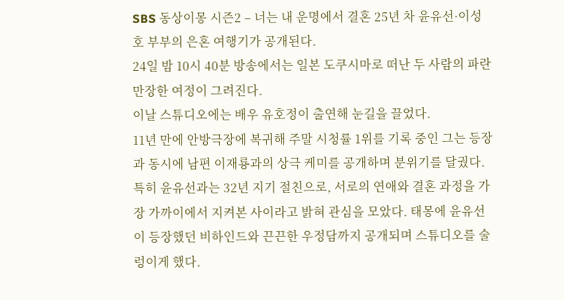SBS 동상이몽 시즌2 – 너는 내 운명에서 결혼 25년 차 윤유선·이성호 부부의 은혼 여행기가 공개된다.
24일 밤 10시 40분 방송에서는 일본 도쿠시마로 떠난 두 사람의 파란만장한 여정이 그려진다.
이날 스튜디오에는 배우 유호정이 출연해 눈길을 끌었다.
11년 만에 안방극장에 복귀해 주말 시청률 1위를 기록 중인 그는 등장과 동시에 남편 이재룡과의 상극 케미를 공개하며 분위기를 달궜다.
특히 윤유선과는 32년 지기 절친으로, 서로의 연애와 결혼 과정을 가장 가까이에서 지켜본 사이라고 밝혀 관심을 모았다. 태몽에 윤유선이 등장했던 비하인드와 끈끈한 우정담까지 공개되며 스튜디오를 술렁이게 했다.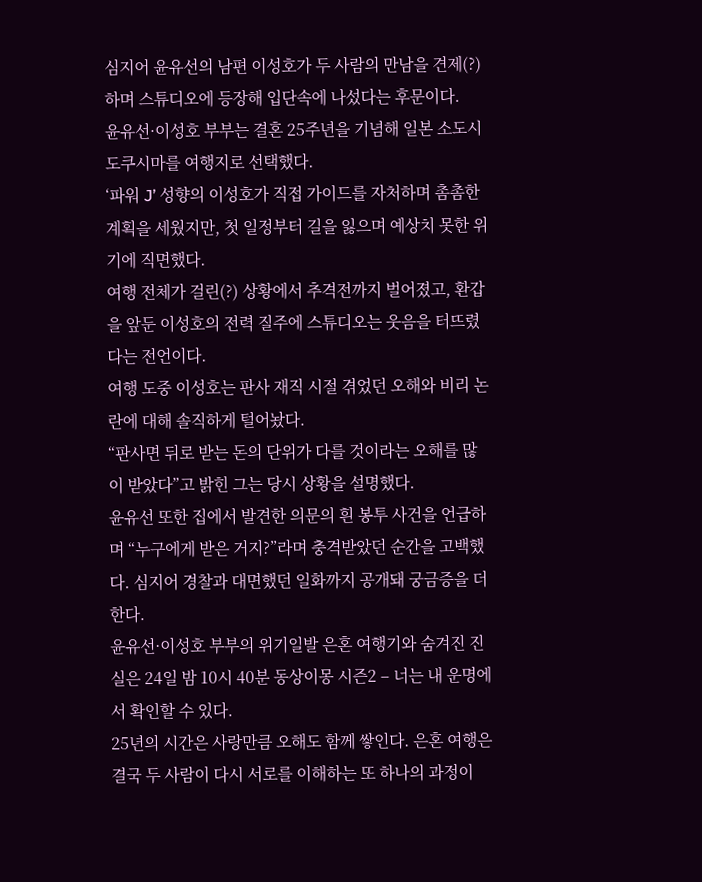심지어 윤유선의 남편 이성호가 두 사람의 만남을 견제(?)하며 스튜디오에 등장해 입단속에 나섰다는 후문이다.
윤유선·이성호 부부는 결혼 25주년을 기념해 일본 소도시 도쿠시마를 여행지로 선택했다.
‘파워 J’ 성향의 이성호가 직접 가이드를 자처하며 촘촘한 계획을 세웠지만, 첫 일정부터 길을 잃으며 예상치 못한 위기에 직면했다.
여행 전체가 걸린(?) 상황에서 추격전까지 벌어졌고, 환갑을 앞둔 이성호의 전력 질주에 스튜디오는 웃음을 터뜨렸다는 전언이다.
여행 도중 이성호는 판사 재직 시절 겪었던 오해와 비리 논란에 대해 솔직하게 털어놨다.
“판사면 뒤로 받는 돈의 단위가 다를 것이라는 오해를 많이 받았다”고 밝힌 그는 당시 상황을 설명했다.
윤유선 또한 집에서 발견한 의문의 흰 봉투 사건을 언급하며 “누구에게 받은 거지?”라며 충격받았던 순간을 고백했다. 심지어 경찰과 대면했던 일화까지 공개돼 궁금증을 더한다.
윤유선·이성호 부부의 위기일발 은혼 여행기와 숨겨진 진실은 24일 밤 10시 40분 동상이몽 시즌2 – 너는 내 운명에서 확인할 수 있다.
25년의 시간은 사랑만큼 오해도 함께 쌓인다. 은혼 여행은 결국 두 사람이 다시 서로를 이해하는 또 하나의 과정이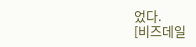었다.
[비즈데일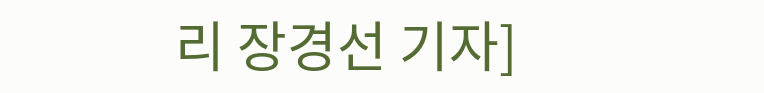리 장경선 기자]